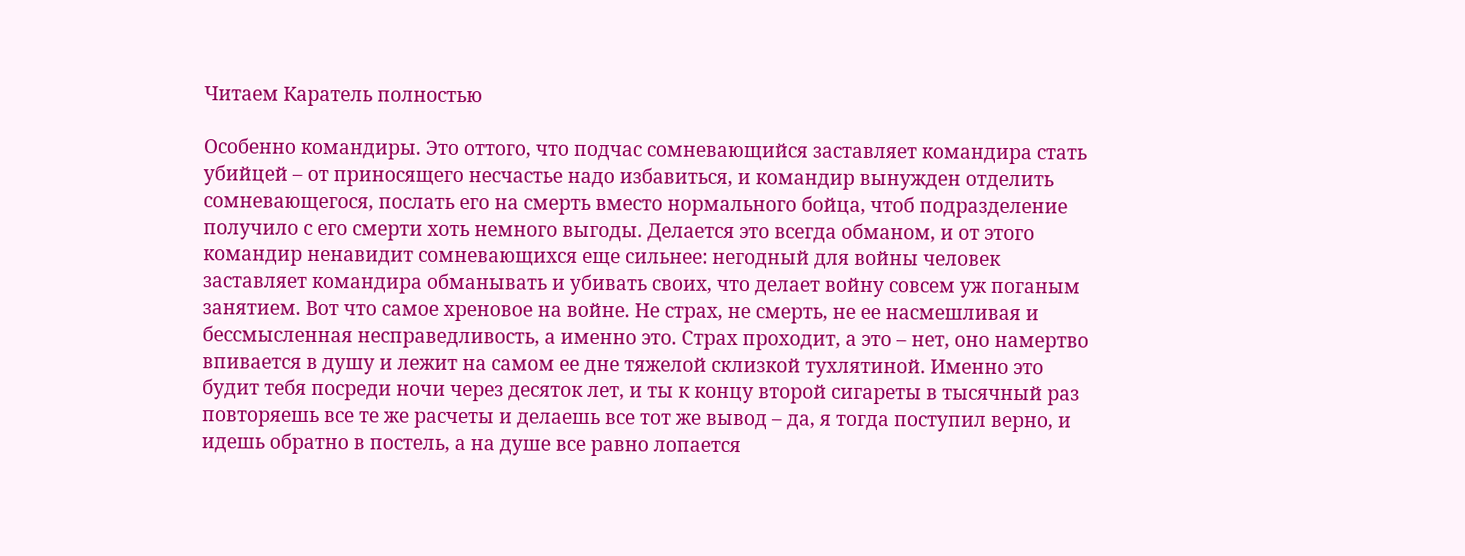Читаем Каратель полностью

Особенно командиры. Это оттого, что подчас сомневающийся заставляет командира стать убийцей – от приносящего несчастье надо избавиться, и командир вынужден отделить сомневающегося, послать его на смерть вместо нормального бойца, чтоб подразделение получило с его смерти хоть немного выгоды. Делается это всегда обманом, и от этого командир ненавидит сомневающихся еще сильнее: негодный для войны человек заставляет командира обманывать и убивать своих, что делает войну совсем уж поганым занятием. Вот что самое хреновое на войне. Не страх, не смерть, не ее насмешливая и бессмысленная несправедливость, а именно это. Страх проходит, а это – нет, оно намертво впивается в душу и лежит на самом ее дне тяжелой склизкой тухлятиной. Именно это будит тебя посреди ночи через десяток лет, и ты к концу второй сигареты в тысячный раз повторяешь все те же расчеты и делаешь все тот же вывод – да, я тогда поступил верно, и идешь обратно в постель, а на душе все равно лопается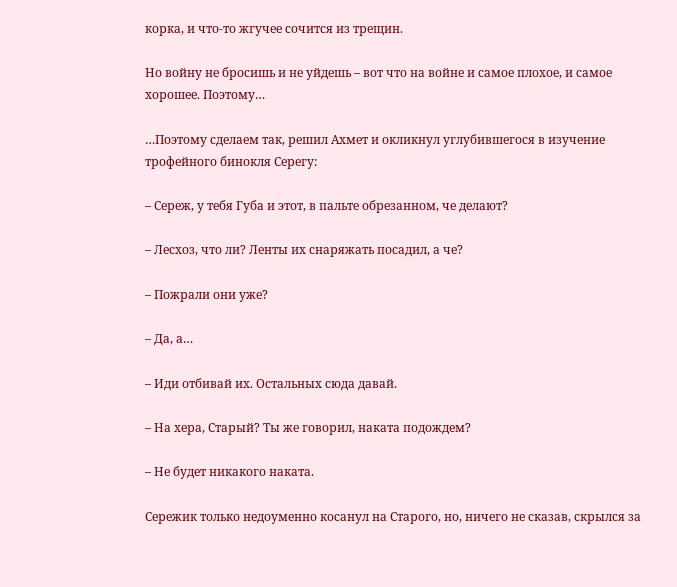корка, и что-то жгучее сочится из трещин.

Но войну не бросишь и не уйдешь – вот что на войне и самое плохое, и самое хорошее. Поэтому…

…Поэтому сделаем так, решил Ахмет и окликнул углубившегося в изучение трофейного бинокля Серегу:

– Сереж, у тебя Губа и этот, в пальте обрезанном, че делают?

– Лесхоз, что ли? Ленты их снаряжать посадил, а че?

– Пожрали они уже?

– Да, а…

– Иди отбивай их. Остальных сюда давай.

– На хера, Старый? Ты же говорил, наката подождем?

– Не будет никакого наката.

Сережик только недоуменно косанул на Старого, но, ничего не сказав, скрылся за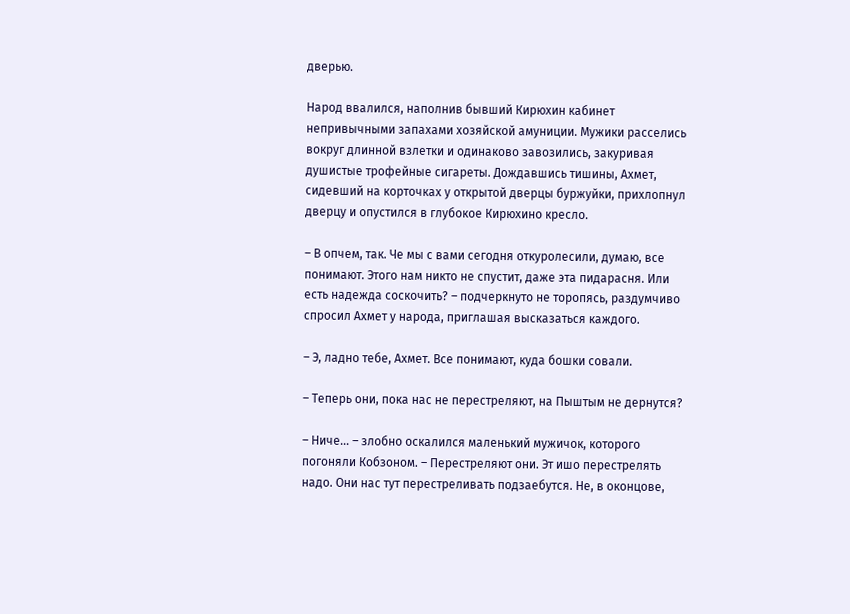дверью.

Народ ввалился, наполнив бывший Кирюхин кабинет непривычными запахами хозяйской амуниции. Мужики расселись вокруг длинной взлетки и одинаково завозились, закуривая душистые трофейные сигареты. Дождавшись тишины, Ахмет, сидевший на корточках у открытой дверцы буржуйки, прихлопнул дверцу и опустился в глубокое Кирюхино кресло.

– В опчем, так. Че мы с вами сегодня откуролесили, думаю, все понимают. Этого нам никто не спустит, даже эта пидарасня. Или есть надежда соскочить? – подчеркнуто не торопясь, раздумчиво спросил Ахмет у народа, приглашая высказаться каждого.

– Э, ладно тебе, Ахмет. Все понимают, куда бошки совали.

– Теперь они, пока нас не перестреляют, на Пыштым не дернутся?

– Ниче… – злобно оскалился маленький мужичок, которого погоняли Кобзоном. – Перестреляют они. Эт ишо перестрелять надо. Они нас тут перестреливать подзаебутся. Не, в оконцове,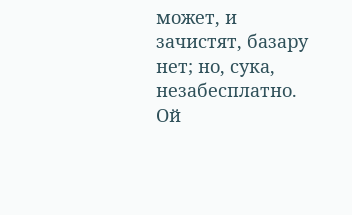может, и зачистят, базару нет; но, сука, незабесплатно. Ой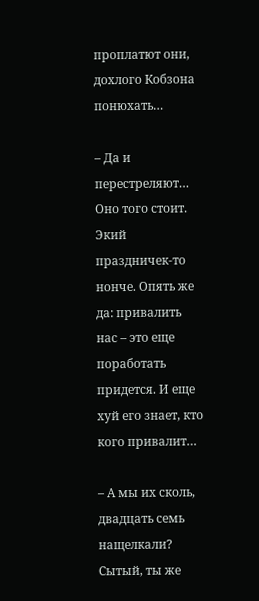проплатют они, дохлого Кобзона понюхать…

– Да и перестреляют… Оно того стоит. Экий праздничек-то нонче. Опять же да: привалить нас – это еще поработать придется. И еще хуй его знает, кто кого привалит…

– А мы их сколь, двадцать семь нащелкали? Сытый, ты же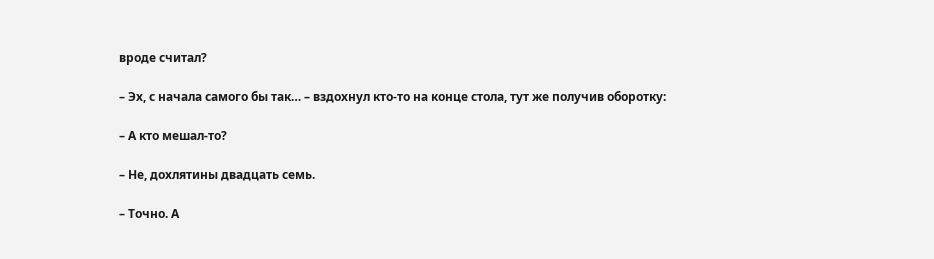вроде считал?

– Эх, с начала самого бы так… – вздохнул кто-то на конце стола, тут же получив оборотку:

– А кто мешал-то?

– Не, дохлятины двадцать семь.

– Точно. А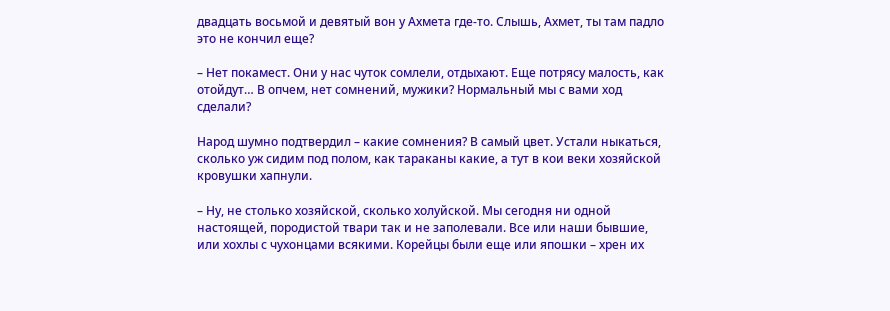двадцать восьмой и девятый вон у Ахмета где-то. Слышь, Ахмет, ты там падло это не кончил еще?

– Нет покамест. Они у нас чуток сомлели, отдыхают. Еще потрясу малость, как отойдут… В опчем, нет сомнений, мужики? Нормальный мы с вами ход сделали?

Народ шумно подтвердил – какие сомнения? В самый цвет. Устали ныкаться, сколько уж сидим под полом, как тараканы какие, а тут в кои веки хозяйской кровушки хапнули.

– Ну, не столько хозяйской, сколько холуйской. Мы сегодня ни одной настоящей, породистой твари так и не заполевали. Все или наши бывшие, или хохлы с чухонцами всякими. Корейцы были еще или япошки – хрен их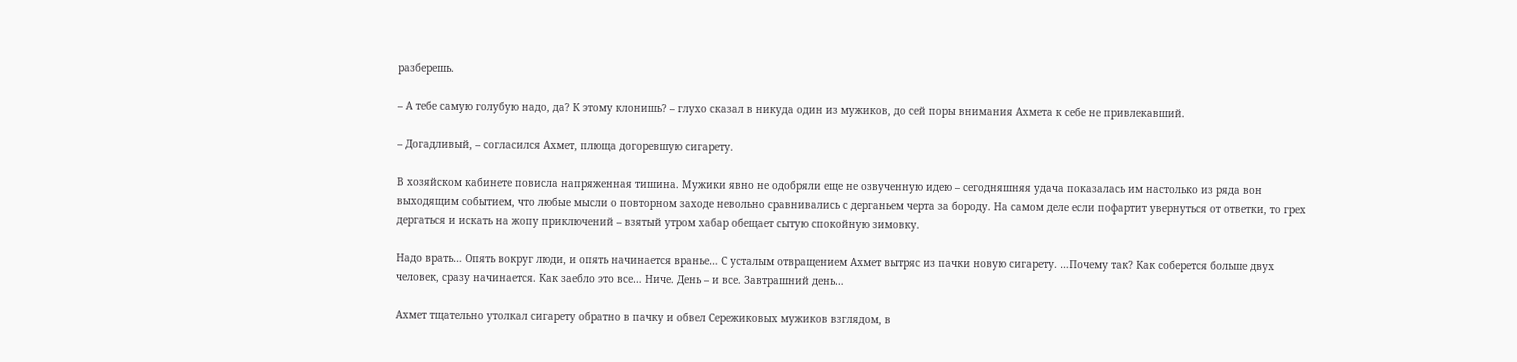разберешь.

– А тебе самую голубую надо, да? К этому клонишь? – глухо сказал в никуда один из мужиков, до сей поры внимания Ахмета к себе не привлекавший.

– Догадливый, – согласился Ахмет, плюща догоревшую сигарету.

В хозяйском кабинете повисла напряженная тишина. Мужики явно не одобряли еще не озвученную идею – сегодняшняя удача показалась им настолько из ряда вон выходящим событием, что любые мысли о повторном заходе невольно сравнивались с дерганьем черта за бороду. На самом деле если пофартит увернуться от ответки, то грех дергаться и искать на жопу приключений – взятый утром хабар обещает сытую спокойную зимовку.

Надо врать… Опять вокруг люди, и опять начинается вранье… С усталым отвращением Ахмет вытряс из пачки новую сигарету. …Почему так? Как соберется больше двух человек, сразу начинается. Как заебло это все… Ниче. День – и все. Завтрашний день…

Ахмет тщательно утолкал сигарету обратно в пачку и обвел Сережиковых мужиков взглядом, в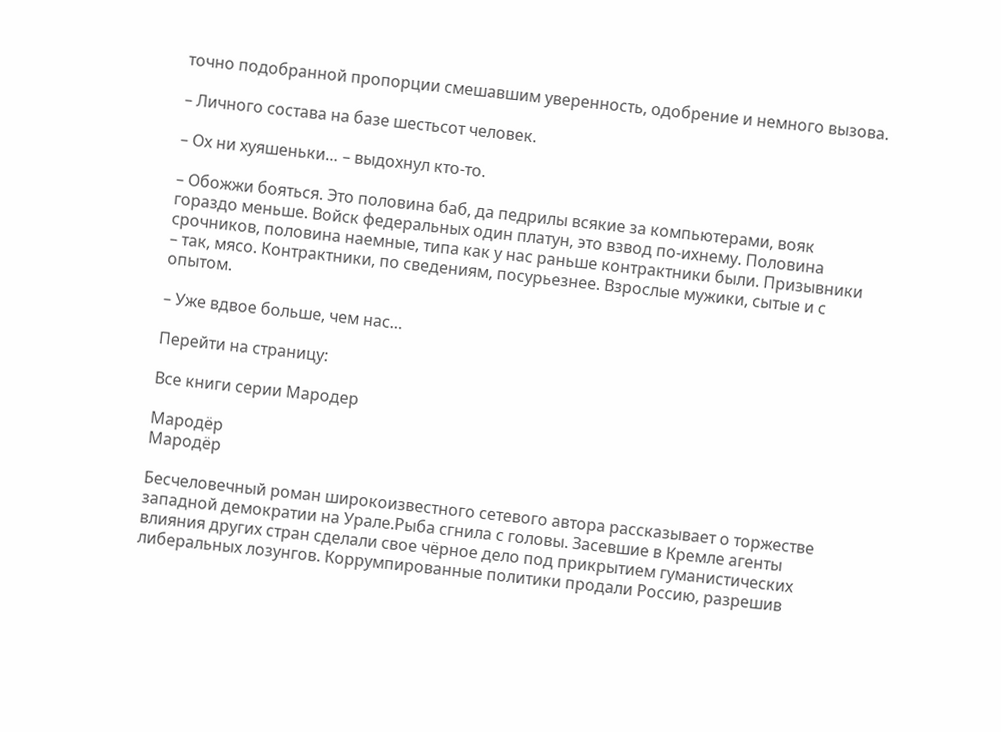точно подобранной пропорции смешавшим уверенность, одобрение и немного вызова.

– Личного состава на базе шестьсот человек.

– Ох ни хуяшеньки… – выдохнул кто-то.

– Обожжи бояться. Это половина баб, да педрилы всякие за компьютерами, вояк гораздо меньше. Войск федеральных один платун, это взвод по-ихнему. Половина срочников, половина наемные, типа как у нас раньше контрактники были. Призывники – так, мясо. Контрактники, по сведениям, посурьезнее. Взрослые мужики, сытые и с опытом.

– Уже вдвое больше, чем нас…

Перейти на страницу:

Все книги серии Мародер

Мародёр
Мародёр

Бесчеловечный роман широкоизвестного сетевого автора рассказывает о торжестве западной демократии на Урале.Рыба сгнила с головы. Засевшие в Кремле агенты влияния других стран сделали свое чёрное дело под прикрытием гуманистических либеральных лозунгов. Коррумпированные политики продали Россию, разрешив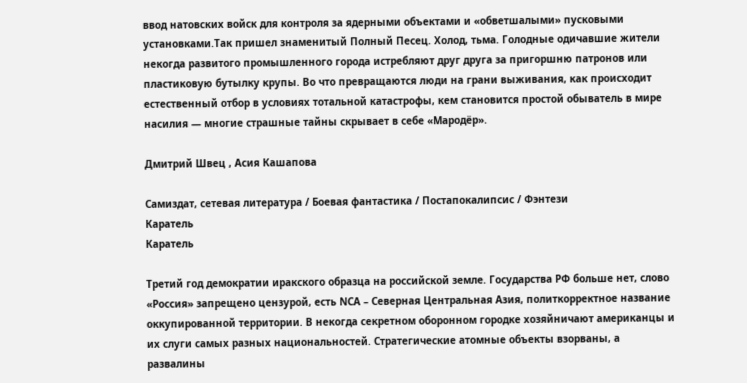ввод натовских войск для контроля за ядерными объектами и «обветшалыми» пусковыми установками.Так пришел знаменитый Полный Песец. Холод, тьма. Голодные одичавшие жители некогда развитого промышленного города истребляют друг друга за пригоршню патронов или пластиковую бутылку крупы. Во что превращаются люди на грани выживания, как происходит естественный отбор в условиях тотальной катастрофы, кем становится простой обыватель в мире насилия — многие страшные тайны скрывает в себе «Мародёр».

Дмитрий Швец , Асия Кашапова

Самиздат, сетевая литература / Боевая фантастика / Постапокалипсис / Фэнтези
Каратель
Каратель

Третий год демократии иракского образца на российской земле. Государства РФ больше нет, слово «Россия» запрещено цензурой, есть NCA – Северная Центральная Азия, политкорректное название оккупированной территории. В некогда секретном оборонном городке хозяйничают американцы и их слуги самых разных национальностей. Стратегические атомные объекты взорваны, а развалины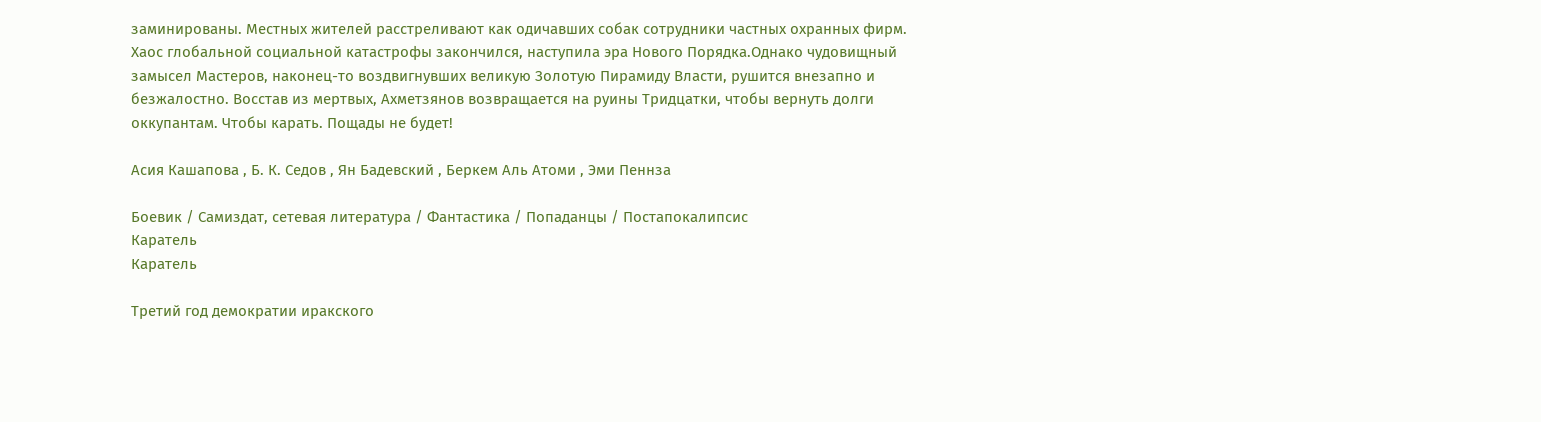заминированы. Местных жителей расстреливают как одичавших собак сотрудники частных охранных фирм. Хаос глобальной социальной катастрофы закончился, наступила эра Нового Порядка.Однако чудовищный замысел Мастеров, наконец-то воздвигнувших великую Золотую Пирамиду Власти, рушится внезапно и безжалостно. Восстав из мертвых, Ахметзянов возвращается на руины Тридцатки, чтобы вернуть долги оккупантам. Чтобы карать. Пощады не будет!

Асия Кашапова , Б. К. Седов , Ян Бадевский , Беркем Аль Атоми , Эми Пеннза

Боевик / Самиздат, сетевая литература / Фантастика / Попаданцы / Постапокалипсис
Каратель
Каратель

Третий год демократии иракского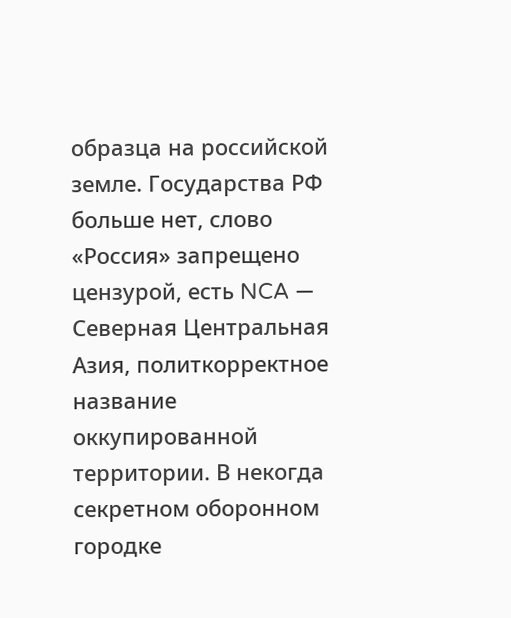образца на российской земле. Государства РФ больше нет, слово «Россия» запрещено цензурой, есть NCA — Северная Центральная Азия, политкорректное название оккупированной территории. В некогда секретном оборонном городке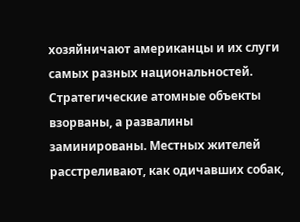хозяйничают американцы и их слуги самых разных национальностей. Стратегические атомные объекты взорваны, а развалины заминированы. Местных жителей расстреливают, как одичавших собак,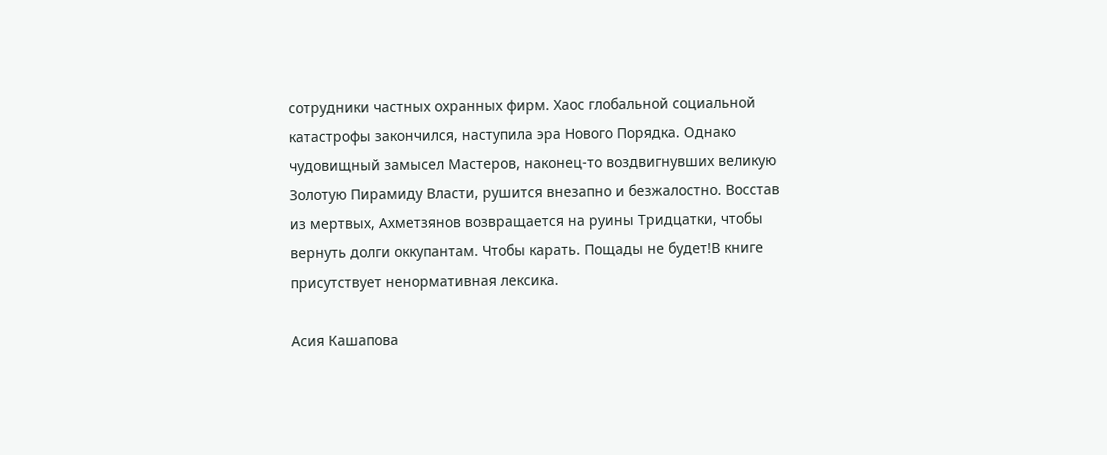сотрудники частных охранных фирм. Хаос глобальной социальной катастрофы закончился, наступила эра Нового Порядка. Однако чудовищный замысел Мастеров, наконец-то воздвигнувших великую Золотую Пирамиду Власти, рушится внезапно и безжалостно. Восстав из мертвых, Ахметзянов возвращается на руины Тридцатки, чтобы вернуть долги оккупантам. Чтобы карать. Пощады не будет!В книге присутствует ненормативная лексика.

Асия Кашапова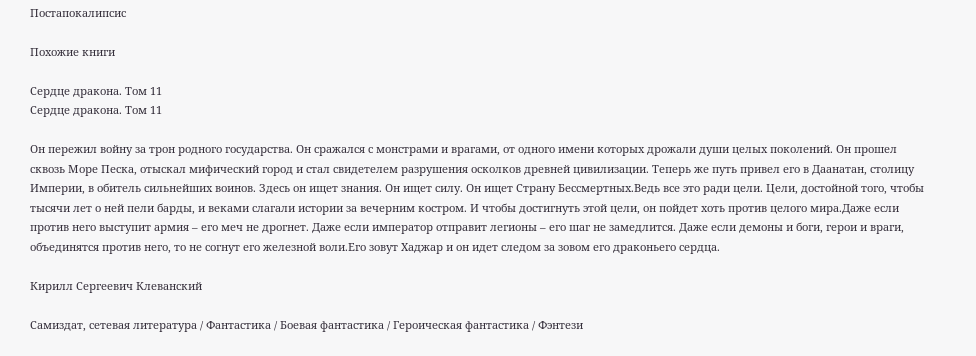Постапокалипсис

Похожие книги

Сердце дракона. Том 11
Сердце дракона. Том 11

Он пережил войну за трон родного государства. Он сражался с монстрами и врагами, от одного имени которых дрожали души целых поколений. Он прошел сквозь Море Песка, отыскал мифический город и стал свидетелем разрушения осколков древней цивилизации. Теперь же путь привел его в Даанатан, столицу Империи, в обитель сильнейших воинов. Здесь он ищет знания. Он ищет силу. Он ищет Страну Бессмертных.Ведь все это ради цели. Цели, достойной того, чтобы тысячи лет о ней пели барды, и веками слагали истории за вечерним костром. И чтобы достигнуть этой цели, он пойдет хоть против целого мира.Даже если против него выступит армия – его меч не дрогнет. Даже если император отправит легионы – его шаг не замедлится. Даже если демоны и боги, герои и враги, объединятся против него, то не согнут его железной воли.Его зовут Хаджар и он идет следом за зовом его драконьего сердца.

Кирилл Сергеевич Клеванский

Самиздат, сетевая литература / Фантастика / Боевая фантастика / Героическая фантастика / Фэнтези